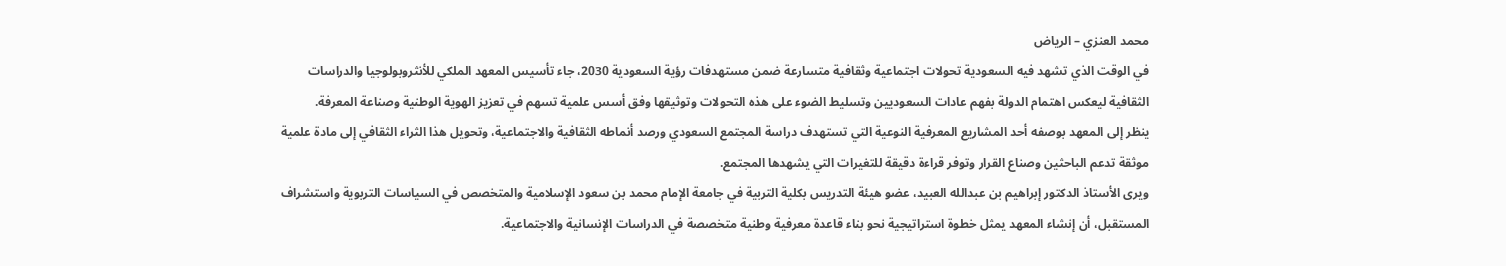محمد العنزي – الرياض
في الوقت الذي تشهد فيه السعودية تحولات اجتماعية وثقافية متسارعة ضمن مستهدفات رؤية السعودية 2030، جاء تأسيس المعهد الملكي للأنثروبولوجيا والدراسات الثقافية ليعكس اهتمام الدولة بفهم عادات السعوديين وتسليط الضوء على هذه التحولات وتوثيقها وفق أسس علمية تسهم في تعزيز الهوية الوطنية وصناعة المعرفة.
ينظر إلى المعهد بوصفه أحد المشاريع المعرفية النوعية التي تستهدف دراسة المجتمع السعودي ورصد أنماطه الثقافية والاجتماعية، وتحويل هذا الثراء الثقافي إلى مادة علمية موثقة تدعم الباحثين وصناع القرار وتوفر قراءة دقيقة للتغيرات التي يشهدها المجتمع.
ويرى الأستاذ الدكتور إبراهيم بن عبدالله العبيد، عضو هيئة التدريس بكلية التربية في جامعة الإمام محمد بن سعود الإسلامية والمتخصص في السياسات التربوية واستشراف المستقبل، أن إنشاء المعهد يمثل خطوة استراتيجية نحو بناء قاعدة معرفية وطنية متخصصة في الدراسات الإنسانية والاجتماعية.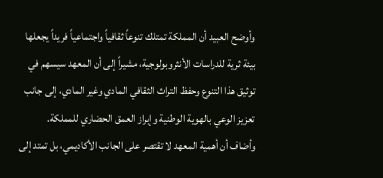وأوضح العبيد أن المملكة تمتلك تنوعاً ثقافياً واجتماعياً فريداً يجعلها بيئة ثرية للدراسات الأنثروبولوجية، مشيراً إلى أن المعهد سيسهم في توثيق هذا التنوع وحفظ التراث الثقافي المادي وغير المادي، إلى جانب تعزيز الوعي بالهوية الوطنية وإبراز العمق الحضاري للمملكة.
وأضاف أن أهمية المعهد لا تقتصر على الجانب الأكاديمي، بل تمتد إلى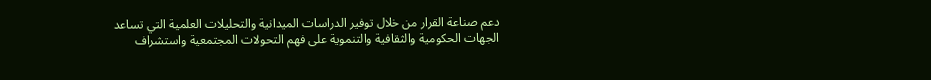دعم صناعة القرار من خلال توفير الدراسات الميدانية والتحليلات العلمية التي تساعد الجهات الحكومية والثقافية والتنموية على فهم التحولات المجتمعية واستشراف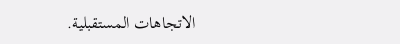الاتجاهات المستقبلية.